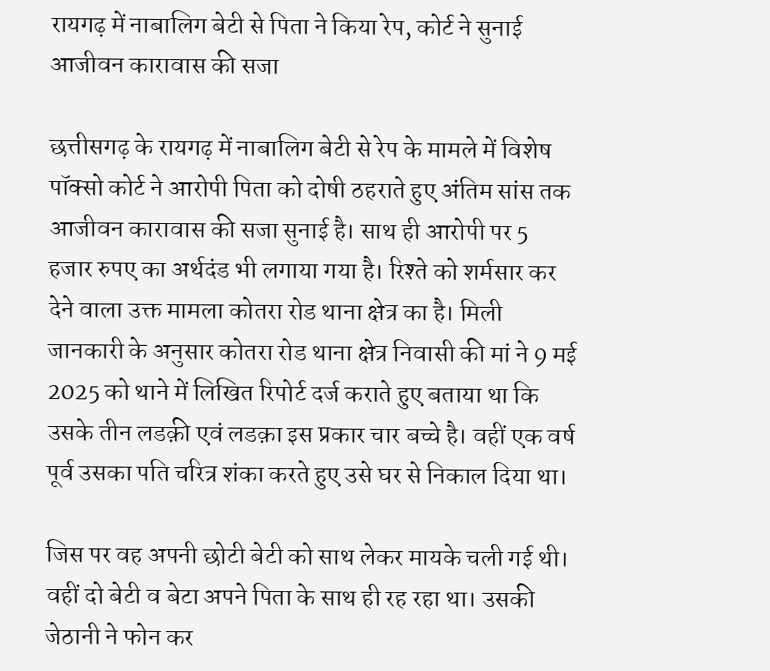रायगढ़ में नाबालिग बेटी से पिता ने किया रेप, कोर्ट ने सुनाई आजीवन कारावास की सजा

छत्तीसगढ़ के रायगढ़ में नाबालिग बेटी से रेप के मामले में विशेष पॉक्सो कोर्ट ने आरोपी पिता को दोषी ठहराते हुए अंतिम सांस तक आजीवन कारावास की सजा सुनाई है। साथ ही आरोपी पर 5 हजार रुपए का अर्थदंड भी लगाया गया है। रिश्ते को शर्मसार कर देने वाला उक्त मामला कोतरा रोड थाना क्षेत्र का है। मिली जानकारी के अनुसार कोतरा रोड थाना क्षेत्र निवासी की मां ने 9 मई 2025 को थाने में लिखित रिपोर्ट दर्ज कराते हुए बताया था कि उसके तीन लडक़ी एवं लडक़ा इस प्रकार चार बच्चे है। वहीं एक वर्ष पूर्व उसका पति चरित्र शंका करते हुए उसे घर से निकाल दिया था।

जिस पर वह अपनी छोटी बेटी को साथ लेकर मायके चली गई थी। वहीं दो बेटी व बेटा अपने पिता के साथ ही रह रहा था। उसकी जेठानी ने फोन कर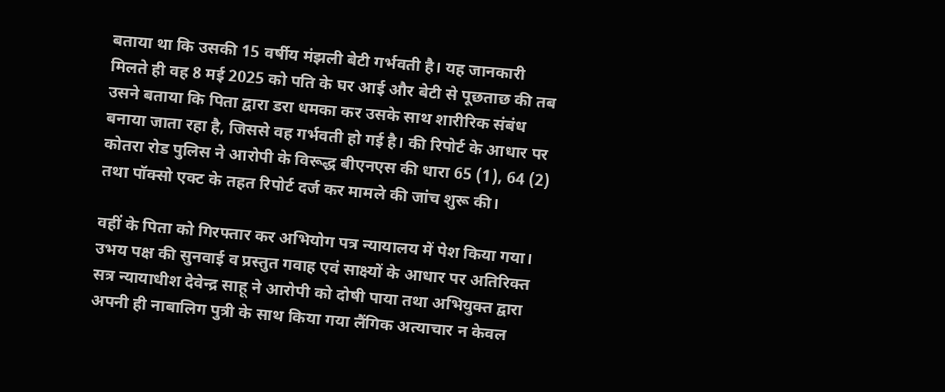बताया था कि उसकी 15 वर्षीय मंझली बेटी गर्भवती है। यह जानकारी मिलते ही वह 8 मई 2025 को पति के घर आई और बेटी से पूछताछ की तब उसने बताया कि पिता द्वारा डरा धमका कर उसके साथ शारीरिक संबंध बनाया जाता रहा है, जिससे वह गर्भवती हो गई है। की रिपोर्ट के आधार पर कोतरा रोड पुलिस ने आरोपी के विरूद्ध बीएनएस की धारा 65 (1), 64 (2) तथा पॉक्सो एक्ट के तहत रिपोर्ट दर्ज कर मामले की जांच शुरू की।

वहीं के पिता को गिरफ्तार कर अभियोग पत्र न्यायालय में पेश किया गया। उभय पक्ष की सुनवाई व प्रस्तुत गवाह एवं साक्ष्यों के आधार पर अतिरिक्त सत्र न्यायाधीश देवेन्द्र साहू ने आरोपी को दोषी पाया तथा अभियुक्त द्वारा अपनी ही नाबालिग पुत्री के साथ किया गया लैंगिक अत्याचार न केवल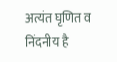अत्यंत घृणित व निंदनीय है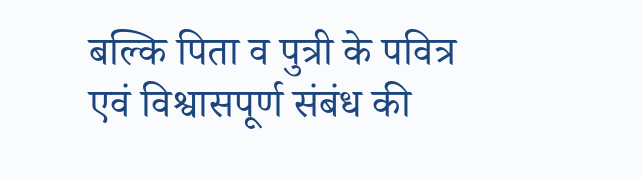बल्कि पिता व पुत्री के पवित्र एवं विश्वासपूर्ण संबंध की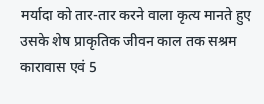मर्यादा को तार-तार करने वाला कृत्य मानते हुए उसके शेष प्राकृतिक जीवन काल तक सश्रम कारावास एवं 5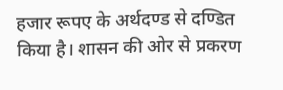हजार रूपए के अर्थदण्ड से दण्डित किया है। शासन की ओर से प्रकरण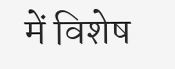में विशेष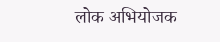लोक अभियोजक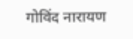गोविंद नारायण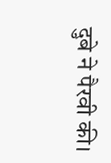दुबे ने पैरवी की।